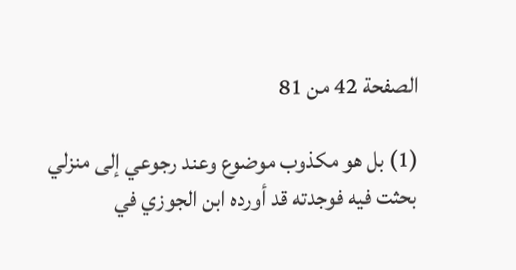الصفحة 42 من 81

(1) بل هو مكذوب موضوع وعند رجوعي إلى منزلي بحثت فيه فوجدته قد أورده ابن الجوزي في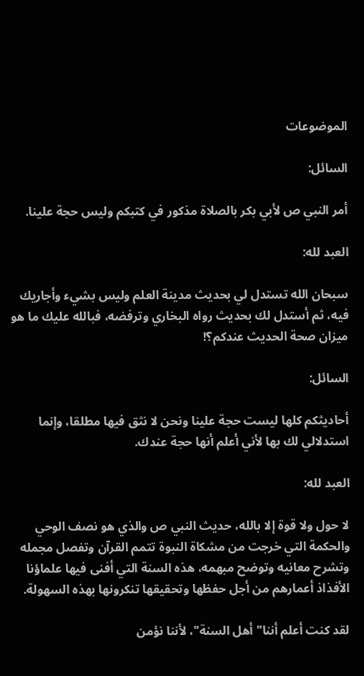الموضوعات

السائل:

أمر النبي ص لأبي بكر بالصلاة مذكور في كتبكم وليس حجة علينا.

العبد لله:

سبحان الله تستدل لي بحديث مدينة العلم وليس بشيء وأجاريك فيه، ثم أستدل لك بحديث رواه البخاري وترفضه، فبالله عليك ما هو ميزان صحة الحديث عندكم؟!

السائل:

أحاديثكم كلها ليست حجة علينا ونحن لا نثق فيها مطلقا، وإنما استدلالي لك بها لأني أعلم أنها حجة عندك.

العبد لله:

لا حول ولا قوة إلا بالله، حديث النبي ص والذي هو نصف الوحي والحكمة التي خرجت من مشكاة النبوة تتمم القرآن وتفصل مجمله وتشرح معانيه وتوضح مبهمه، هذه السنة التي أفنى فيها علماؤنا الأفذاذ أعمارهم من أجل حفظها وتحقيقها تنكرونها بهذه السهولة.

لقد كنت أعلم أننا"أهل السنة"، لأننا نؤمن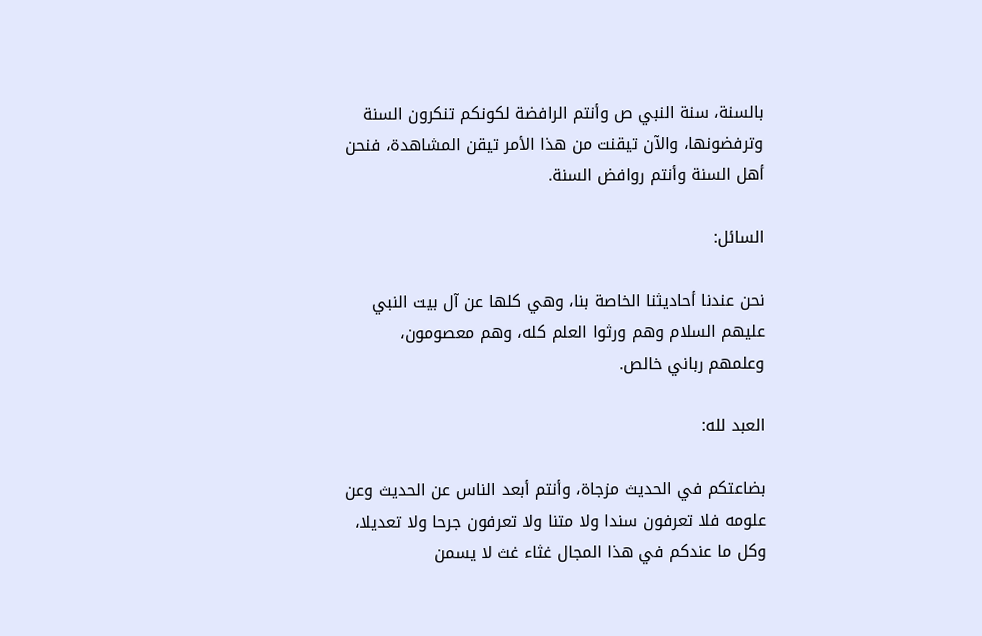بالسنة، سنة النبي ص وأنتم الرافضة لكونكم تنكرون السنة وترفضونها، والآن تيقنت من هذا الأمر تيقن المشاهدة، فنحن أهل السنة وأنتم روافض السنة.

السائل:

نحن عندنا أحاديثنا الخاصة بنا، وهي كلها عن آل بيت النبي عليهم السلام وهم ورثوا العلم كله، وهم معصومون، وعلمهم رباني خالص.

العبد لله:

بضاعتكم في الحديث مزجاة، وأنتم أبعد الناس عن الحديث وعن علومه فلا تعرفون سندا ولا متنا ولا تعرفون جرحا ولا تعديلا، وكل ما عندكم في هذا المجال غثاء غث لا يسمن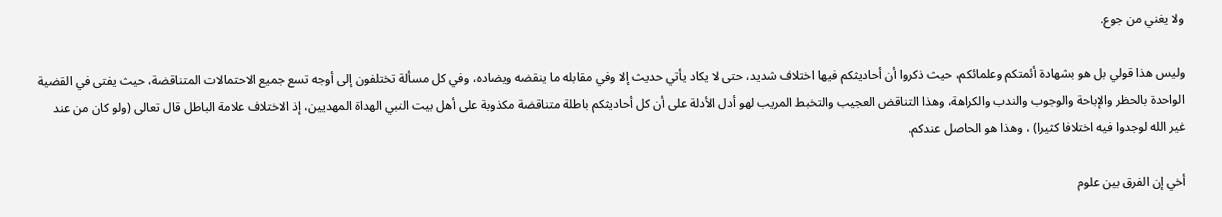ولا يغني من جوع.

وليس هذا قولي بل هو بشهادة أئمتكم وعلمائكم، حيث ذكروا أن أحاديثكم فيها اختلاف شديد، حتى لا يكاد يأتي حديث إلا وفي مقابله ما ينقضه ويضاده، وفي كل مسألة تختلفون إلى أوجه تسع جميع الاحتمالات المتناقضة، حيث يفتى في القضية الواحدة بالحظر والإباحة والوجوب والندب والكراهة، وهذا التناقض العجيب والتخبط المريب لهو أدل الأدلة على أن كل أحاديثكم باطلة متناقضة مكذوبة على أهل بيت النبي الهداة المهديين، إذ الاختلاف علامة الباطل قال تعالى (ولو كان من عند غير الله لوجدوا فيه اختلافا كثيرا) ، وهذا هو الحاصل عندكم.

أخي إن الفرق بين علوم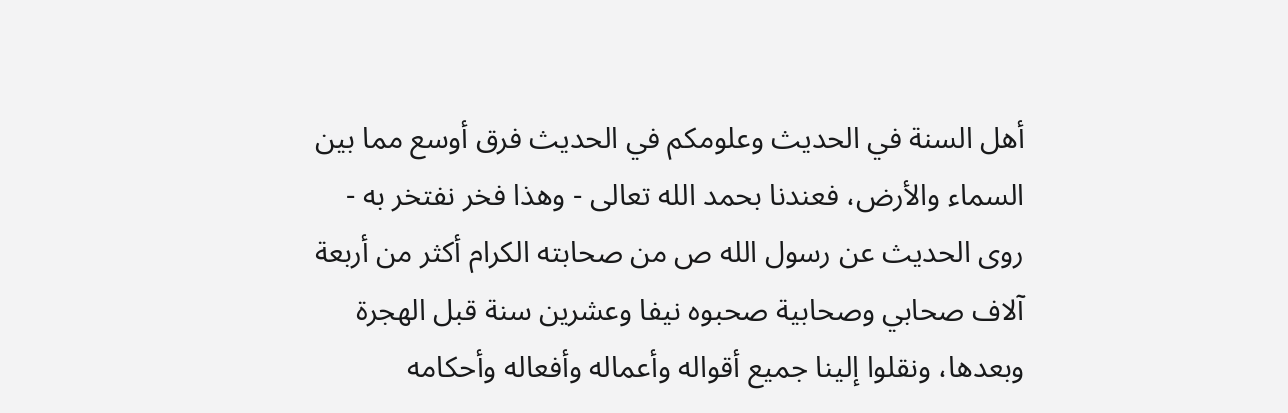أهل السنة في الحديث وعلومكم في الحديث فرق أوسع مما بين السماء والأرض، فعندنا بحمد الله تعالى - وهذا فخر نفتخر به - روى الحديث عن رسول الله ص من صحابته الكرام أكثر من أربعة آلاف صحابي وصحابية صحبوه نيفا وعشرين سنة قبل الهجرة وبعدها، ونقلوا إلينا جميع أقواله وأعماله وأفعاله وأحكامه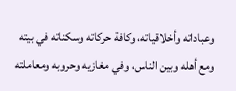وعباداته وأخلاقياته، وكافة حركاته وسكناته في بيته ومع أهله وبين الناس، وفي مغازيه وحروبه ومعاملته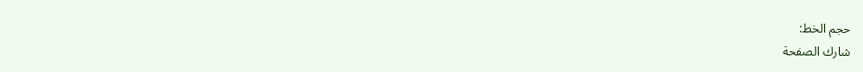حجم الخط:
شارك الصفحة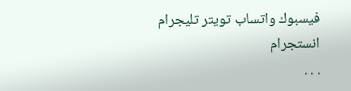فيسبوك واتساب تويتر تليجرام انستجرام
. . .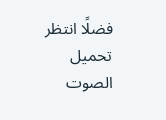فضلًا انتظر تحميل الصوت